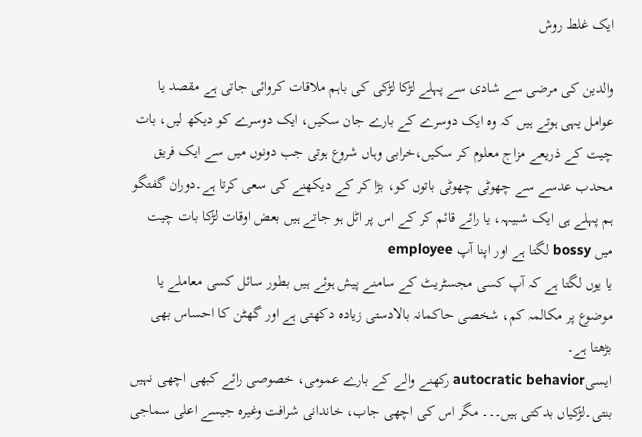ایک غلط روش

والدین کی مرضی سے شادی سے پہلے لڑکا لڑکی کی باہم ملاقات کروائی جاتی ہے مقصد یا عوامل یہی ہوتے ہیں کہ وہ ایک دوسرے کے بارے جان سکیں، ایک دوسرے کو دیکھ لیں، بات چیت کے ذریعے مزاج معلوم کر سکیں،خرابی وہاں شروع ہوتی جب دونوں میں سے ایک فریق محدب عدسے سے چھوٹی چھوٹی باتوں کو، بڑا کر کے دیکھنے کی سعی کرتا ہے۔دوران گفتگو ہم پہلے ہی ایک شبیہہ، یا رائے قائم کر کے اس پر اٹل ہو جاتے ہیں بعض اوقات لڑکا بات چیت میں bossy لگتا ہے اور اپنا آپ employee
یا یوں لگتا ہے کہ آپ کسی مجسٹریٹ کے سامنے پیش ہوئے ہیں بطور سائل کسی معاملے یا موضوع پر مکالمہ کم، شخصی حاکمانہ بالادستی زیادہ دکھتی ہے اور گھٹن کا احساس بھی بڑھتا ہے۔
ایسیautocratic behavior رکھنے والے کے بارے عمومی، خصوصی رائے کبھی اچھی نہیں بنتی۔لڑکیاں بدکتی ہیں۔۔۔ مگر اس کی اچھی جاب، خاندانی شرافت وغیرہ جیسے اعلی سماجی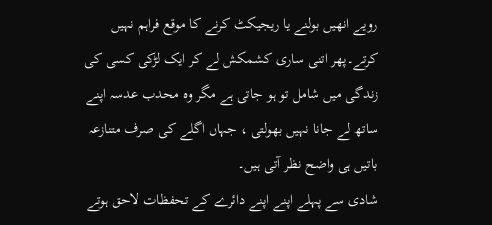رویے انھیں بولنے یا ریجیکٹ کرنے کا موقع فراہم نہیں کرتے۔پھر اتنی ساری کشمکش لے کر ایک لڑکی کسی کی زندگی میں شامل تو ہو جاتی ہے مگر وہ محدب عدسہ اپنے ساتھ لے جانا نہیں بھولتی ، جہاں اگلے کی صرف متنازعہ باتیں ہی واضح نظر آتی ہیں۔
شادی سے پہلے اپنے اپنے دائرے کے تحفظات لاحق ہوتے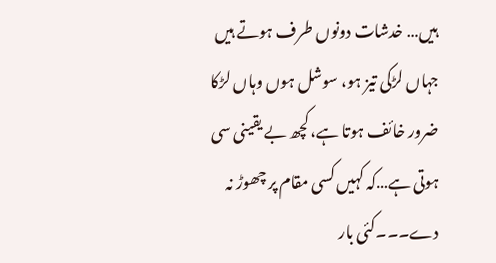ہیں… خدشات دونوں طرف ہوتے ہیں جہاں لڑکی تیز ہو، سوشل ہوں وہاں لڑکا ضرور خائف ہوتا ہے، کچھ بے یقینی سی ہوتی ہے…کہ کہیں کسی مقام پر چھوڑ نہ دے۔۔۔کئی بار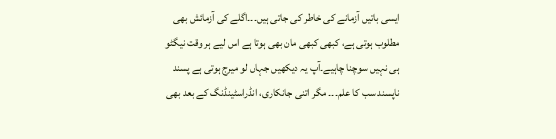ایسی باتیں آزمانے کی خاطر کی جاتی ہیں۔۔۔اگلے کی آزمائش بھی مطلوب ہوتی ہے، کبھی کبھی مان بھی ہوتا ہے اس لیے ہر وقت نیگٹو ہی نہیں سوچنا چاہیے۔آپ یہ دیکھیں جہاں لو میرج ہوتی ہے پسند ناپسند سب کا علم۔۔۔ مگر اتنی جانکاری، انڈراسٹینڈنگ کے بعد بھی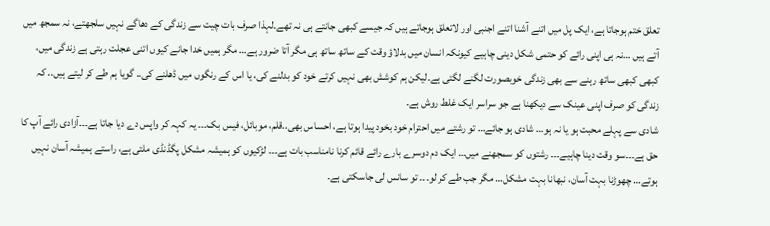تعلق ختم ہوجاتا ہے، ایک پل میں اتنے آشنا اتنے اجنبی اور لاتعلق ہوجاتے ہیں کہ جیسے کبھی جانتے ہی نہ تھے۔لہذا صرف بات چیت سے زندگی کے دھاگے نہیں سلجھتے، نہ سمجھ میں آتے ہیں …نہ ہی اپنی رائے کو حتمی شکل دینی چاہیے کیونکہ انسان میں بدلاؤ وقت کے ساتھ ساتھ ہی مگر آتا ضرور ہے… مگر ہمیں خدا جانے کیوں اتنی عجلت رہتی ہے زندگی میں، کبھی کبھی ساتھ رہنے سے بھی زندگی خوبصورت لگنے لگتی ہے۔لیکن ہم کوشش بھی نہیں کرتے خود کو بدلنے کی، یا اس کے رنگوں میں ڈھلنے کی.. گویا ہم طے کر لیتے ہیں.. کہ زندگی کو صرف اپنی عینک سے دیکھنا ہے جو سراسر ایک غلط روش ہے۔
شادی سے پہلے محبت ہو یا نہ ہو… شادی ہو جائے… تو رشتے میں احترام خود بخود پیدا ہوتا ہے، احساس بھی..قلم، موبائل، فیس بک۔۔۔ یہ کہہ کر واپس دے دیا جاتا ہے۔۔۔آزادی رائے آپ کا حق ہے۔۔۔سو وقت دینا چاہیے۔۔۔ رشتوں کو سمجھنے میں… ایک دم دوسرے بارے رائے قائم کرنا نامناسب بات ہے۔۔۔ لڑکیوں کو ہمیشہ مشکل پگڈنڈی ملتی ہے، راستے ہمیشہ آسان نہیں ہوتے… چھوڑنا بہت آسان، نبھانا بہت مشکل… مگر جب طے کر لو۔۔۔ تو سانس لی جاسکتی ہے۔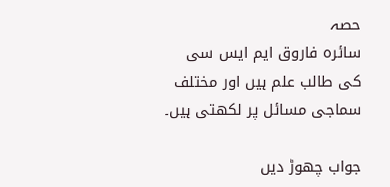حصہ
سائرہ فاروق ایم ایس سی کی طالب علم ہیں اور مختلف سماجی مسائل پر لکھتی ہیں۔

جواب چھوڑ دیں